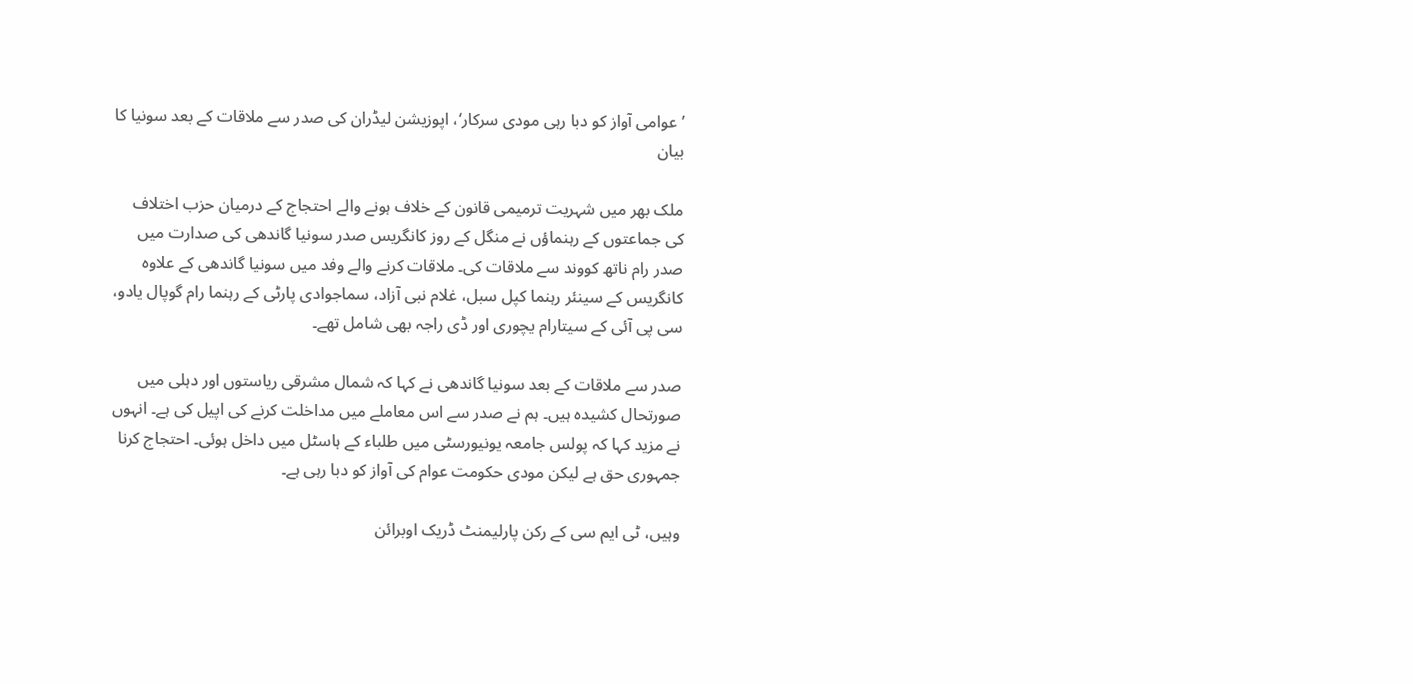’عوامی آواز کو دبا رہی مودی سرکار‘، اپوزیشن لیڈران کی صدر سے ملاقات کے بعد سونیا کا بیان

ملک بھر میں شہریت ترمیمی قانون کے خلاف ہونے والے احتجاج کے درمیان حزب اختلاف کی جماعتوں کے رہنماؤں نے منگل کے روز کانگریس صدر سونیا گاندھی کی صدارت میں صدر رام ناتھ کووند سے ملاقات کی۔ ملاقات کرنے والے وفد میں سونیا گاندھی کے علاوہ کانگریس کے سینئر رہنما کپل سبل، غلام نبی آزاد، سماجوادی پارٹی کے رہنما رام گوپال یادو، سی پی آئی کے سیتارام یچوری اور ڈی راجہ بھی شامل تھے۔

صدر سے ملاقات کے بعد سونیا گاندھی نے کہا کہ شمال مشرقی ریاستوں اور دہلی میں صورتحال کشیدہ ہیں۔ ہم نے صدر سے اس معاملے میں مداخلت کرنے کی اپیل کی ہے۔ انہوں نے مزید کہا کہ پولس جامعہ یونیورسٹی میں طلباء کے ہاسٹل میں داخل ہوئی۔ احتجاج کرنا جمہوری حق ہے لیکن مودی حکومت عوام کی آواز کو دبا رہی ہے۔

وہیں، ٹی ایم سی کے رکن پارلیمنٹ ڈریک اوبرائن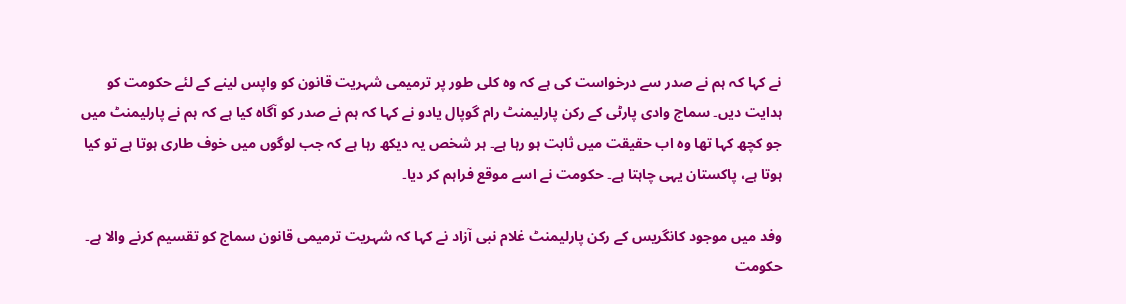نے کہا کہ ہم نے صدر سے درخواست کی ہے کہ وہ کلی طور پر ترمیمی شہریت قانون کو واپس لینے کے لئے حکومت کو ہدایت دیں۔ سماج وادی پارٹی کے رکن پارلیمنٹ رام گوپال یادو نے کہا کہ ہم نے صدر کو آگاہ کیا ہے کہ ہم نے پارلیمنٹ میں جو کچھ کہا تھا وہ اب حقیقت میں ثابت ہو رہا ہے۔ ہر شخص یہ دیکھ رہا ہے کہ جب لوگوں میں خوف طاری ہوتا ہے تو کیا ہوتا ہے، پاکستان یہی چاہتا ہے۔ حکومت نے اسے موقع فراہم کر دیا۔

وفد میں موجود کانگریس کے رکن پارلیمنٹ غلام نبی آزاد نے کہا کہ شہریت ترمیمی قانون سماج کو تقسیم کرنے والا ہے۔ حکومت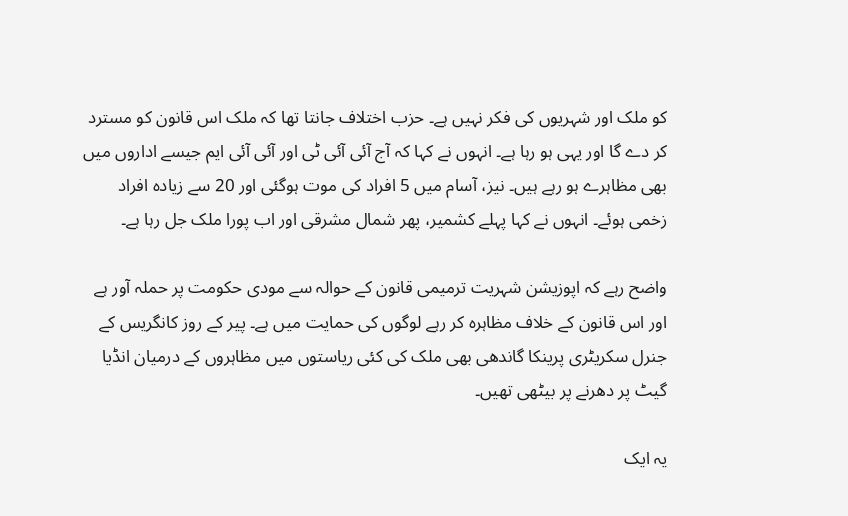کو ملک اور شہریوں کی فکر نہیں ہے۔ حزب اختلاف جانتا تھا کہ ملک اس قانون کو مسترد کر دے گا اور یہی ہو رہا ہے۔ انہوں نے کہا کہ آج آئی آئی ٹی اور آئی آئی ایم جیسے اداروں میں بھی مظاہرے ہو رہے ہیں۔ نیز، آسام میں 5 افراد کی موت ہوگئی اور 20 سے زیادہ افراد زخمی ہوئے۔ انہوں نے کہا پہلے کشمیر، پھر شمال مشرقی اور اب پورا ملک جل رہا ہے۔

واضح رہے کہ اپوزیشن شہریت ترمیمی قانون کے حوالہ سے مودی حکومت پر حملہ آور ہے اور اس قانون کے خلاف مظاہرہ کر رہے لوگوں کی حمایت میں ہے۔ پیر کے روز کانگریس کے جنرل سکریٹری پرینکا گاندھی بھی ملک کی کئی ریاستوں میں مظاہروں کے درمیان انڈیا گیٹ پر دھرنے پر بیٹھی تھیں۔

یہ ایک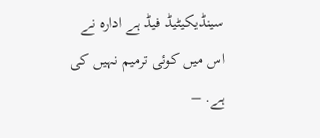سینڈیکیٹیڈ فیڈ ہے ادارہ نے اس میں کوئی ترمیم نہیں کی ہے. –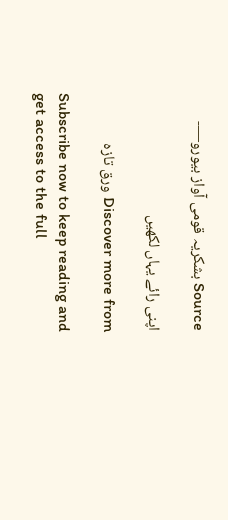Source بشکریہ قومی آواز بیورو—-

اپنی رائے یہاں لکھیں

Discover more from ورق تازہ

Subscribe now to keep reading and get access to the full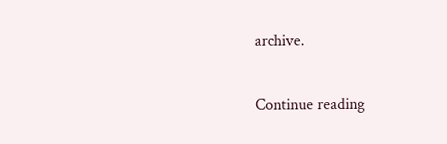archive.

Continue reading